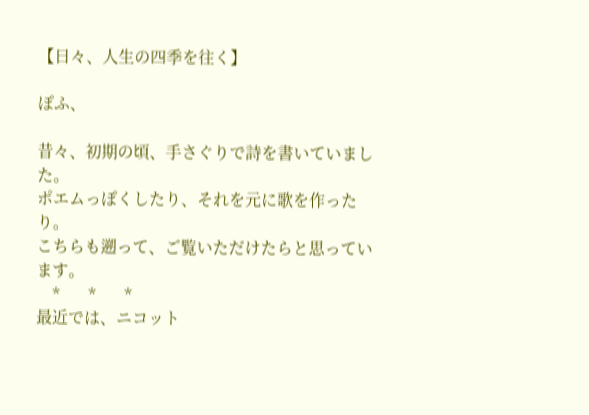【日々、人生の四季を往く】

ぽふ、

昔々、初期の頃、手さぐりで詩を書いていました。
ポエムっぽくしたり、それを元に歌を作ったり。
こちらも遡って、ご覧いただけたらと思っています。
    *       *       *
最近では、ニコット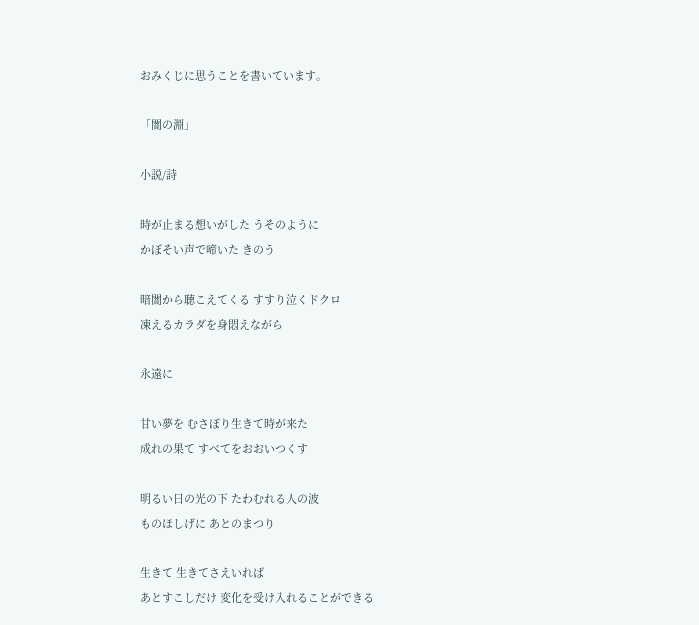おみくじに思うことを書いています。

「闇の淵」

小説/詩

時が止まる想いがした うそのように
かぼそい声で啼いた きのう

暗闇から聴こえてくる すすり泣くドクロ
凍えるカラダを身悶えながら

永遠に

甘い夢を むさぼり生きて時が来た
成れの果て すべてをおおいつくす

明るい日の光の下 たわむれる人の波
ものほしげに あとのまつり

生きて 生きてさえいれば
あとすこしだけ 変化を受け入れることができる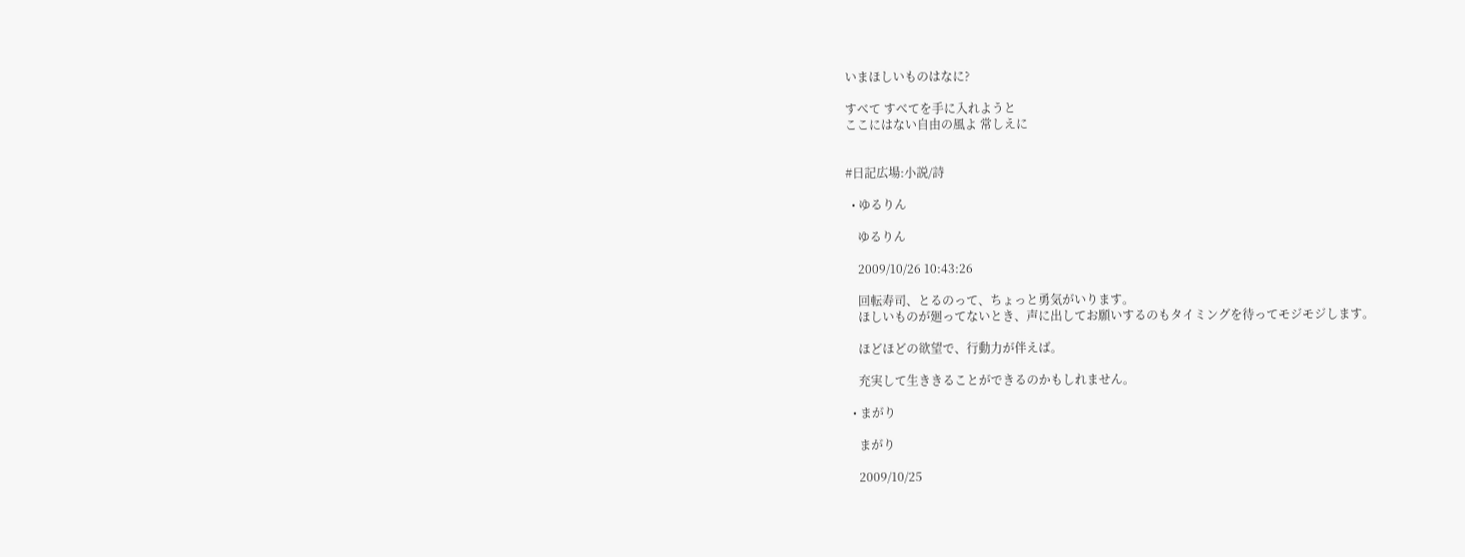いまほしいものはなに?

すべて すべてを手に入れようと
ここにはない自由の風よ 常しえに


#日記広場:小説/詩

  • ゆるりん

    ゆるりん

    2009/10/26 10:43:26

    回転寿司、とるのって、ちょっと勇気がいります。
    ほしいものが廻ってないとき、声に出してお願いするのもタイミングを待ってモジモジします。

    ほどほどの欲望で、行動力が伴えば。

    充実して生ききることができるのかもしれません。

  • まがり

    まがり

    2009/10/25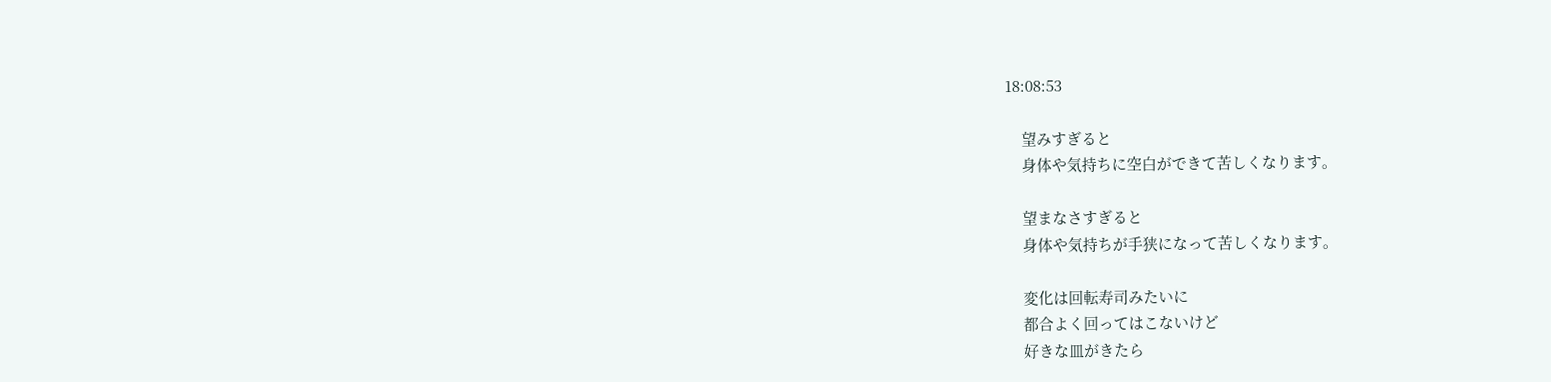18:08:53

    望みすぎると
    身体や気持ちに空白ができて苦しくなります。

    望まなさすぎると
    身体や気持ちが手狭になって苦しくなります。

    変化は回転寿司みたいに
    都合よく回ってはこないけど
    好きな皿がきたら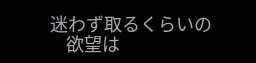迷わず取るくらいの
    欲望は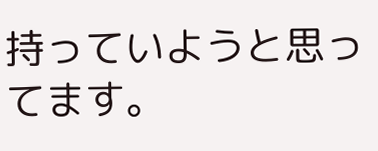持っていようと思ってます。